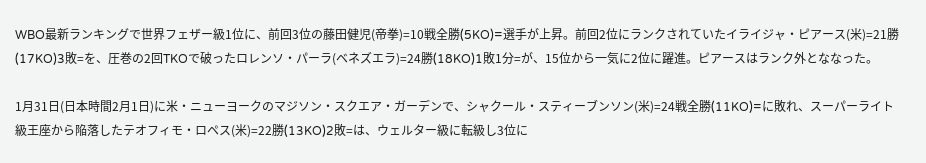WBO最新ランキングで世界フェザー級1位に、前回3位の藤田健児(帝拳)=10戦全勝(5KO)=選手が上昇。前回2位にランクされていたイライジャ・ピアース(米)=21勝(17KO)3敗=を、圧巻の2回TKOで破ったロレンソ・パーラ(ベネズエラ)=24勝(18KO)1敗1分=が、15位から一気に2位に躍進。ピアースはランク外とななった。

1月31日(日本時間2月1日)に米・ニューヨークのマジソン・スクエア・ガーデンで、シャクール・スティーブンソン(米)=24戦全勝(11KO)=に敗れ、スーパーライト級王座から陥落したテオフィモ・ロペス(米)=22勝(13KO)2敗=は、ウェルター級に転級し3位に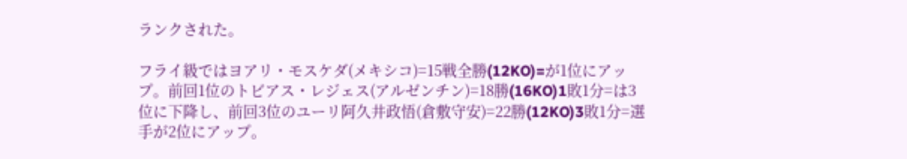ランクされた。

フライ級ではヨアリ・モスケダ(メキシコ)=15戦全勝(12KO)=が1位にアップ。前回1位のトビアス・レジェス(アルゼンチン)=18勝(16KO)1敗1分=は3位に下降し、前回3位のユーリ阿久井政悟(倉敷守安)=22勝(12KO)3敗1分=選手が2位にアップ。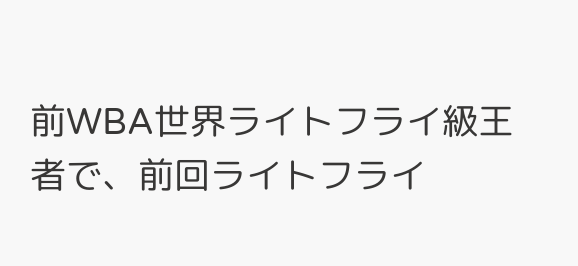前WBA世界ライトフライ級王者で、前回ライトフライ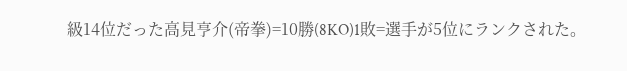級14位だった高見亨介(帝拳)=10勝(8KO)1敗=選手が5位にランクされた。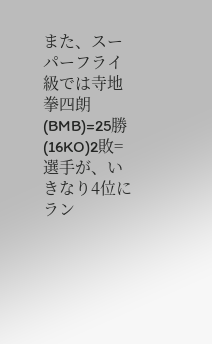また、スーパーフライ級では寺地拳四朗(BMB)=25勝(16KO)2敗=選手が、いきなり4位にラン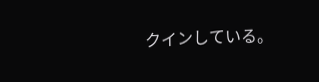クインしている。